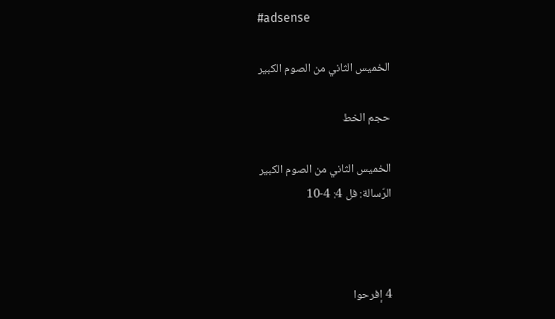#adsense

الخميس الثاني من الصوم الكبير

حجم الخط

الخميس الثاني من الصوم الكبير
الرّسالة: فل 4: 4-10



4 إفرحوا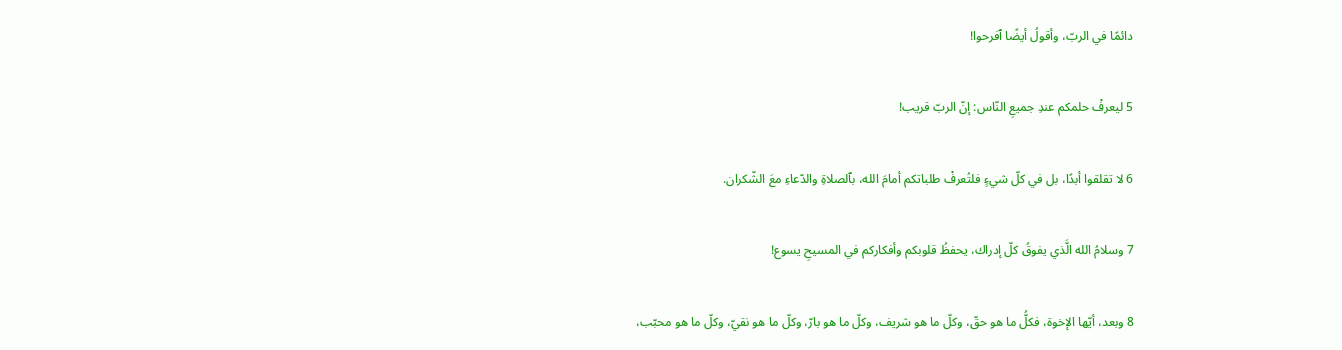دائمًا في الربّ، وأقولُ أيضًا ٱفرحوا!

5 ليعرفْ حلمكم عندِ جميعِ النّاس: إنّ الربّ قريب!

6 لا تقلقوا أبدًا، بل في كلّ شيءٍ فلتُعرفْ طلباتكم أمامَ الله، بٱلصلاةِ والدّعاءِ معَ الشّكران.

7 وسلامُ الله الَّذي يفوقُ كلّ إدراك، يحفظُ قلوبكم وأفكاركم في المسيحِ يسوع!

8 وبعد، أيّها الإخوة، فكلُّ ما هو حقّ، وكلّ ما هو شريف، وكلّ ما هو بارّ، وكلّ ما هو نقيّ، وكلّ ما هو محبّب،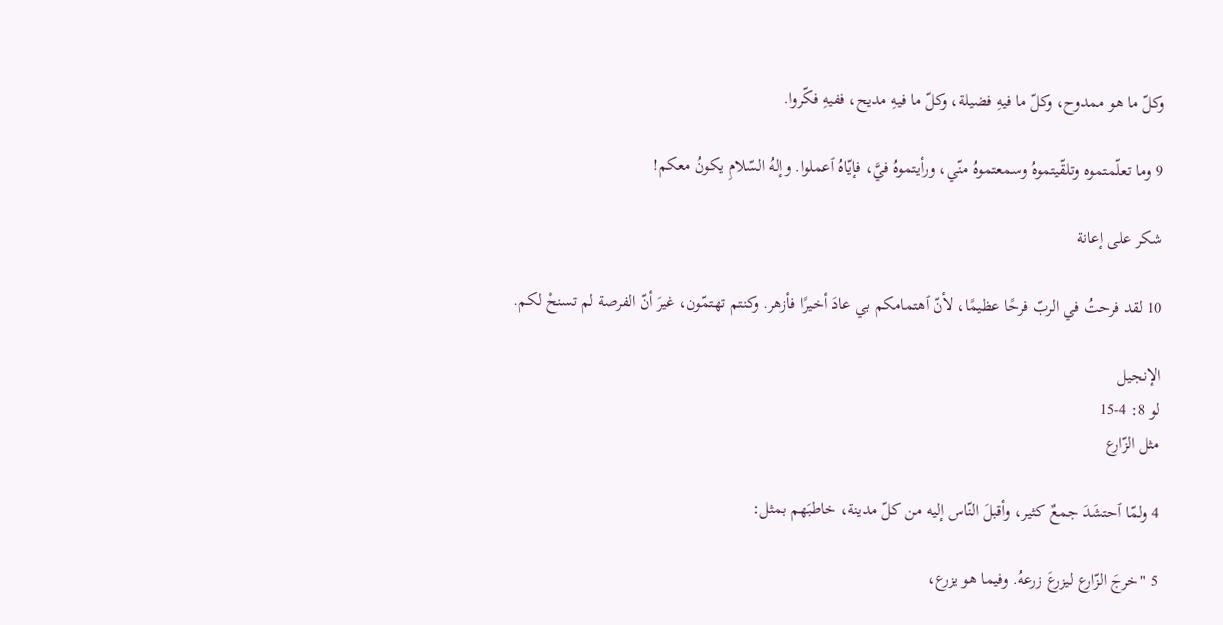وكلّ ما هو ممدوح، وكلّ ما فيهِ فضيلة، وكلّ ما فيهِ مديح، ففيهِ فكّروا.

9 وما تعلّمتموه وتلقّيتموهُ وسمعتموهُ منّي، ورأيتموهُ فيَّ، فإيّاهُ ٱعملوا. وإلهُ السّلامِ يكونُ معكم!

شكر على إعانة

10 لقد فرحتُ في الربّ فرحًا عظيمًا، لأنّ ٱهتمامكم بي عادَ أخيرًا فأزهر. وكنتم تهتمّون، غيرَ أنّ الفرصة لم تسنحْ لكم.

الإنجيل
لو 8: 4-15
مثل الزّارع

4 ولمّا ٱحتشَدَ جمعٌ كثير، وأقبلَ النّاس إليه من كلّ مدينة، خاطبَهم بمثل:

5 "خرجَ الزّارع ليزرعَ زرعهُ. وفيما هو يزرع،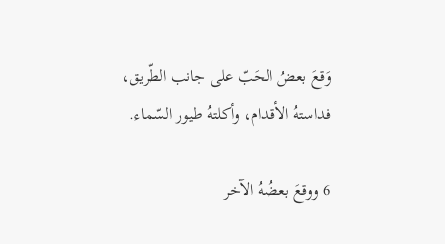وَقعَ بعضُ الحَبّ على جانب الطّريق، فداستهُ الأقدام، وأكلتهُ طيور السّماء.

6 ووقعَ بعضُهُ الآخر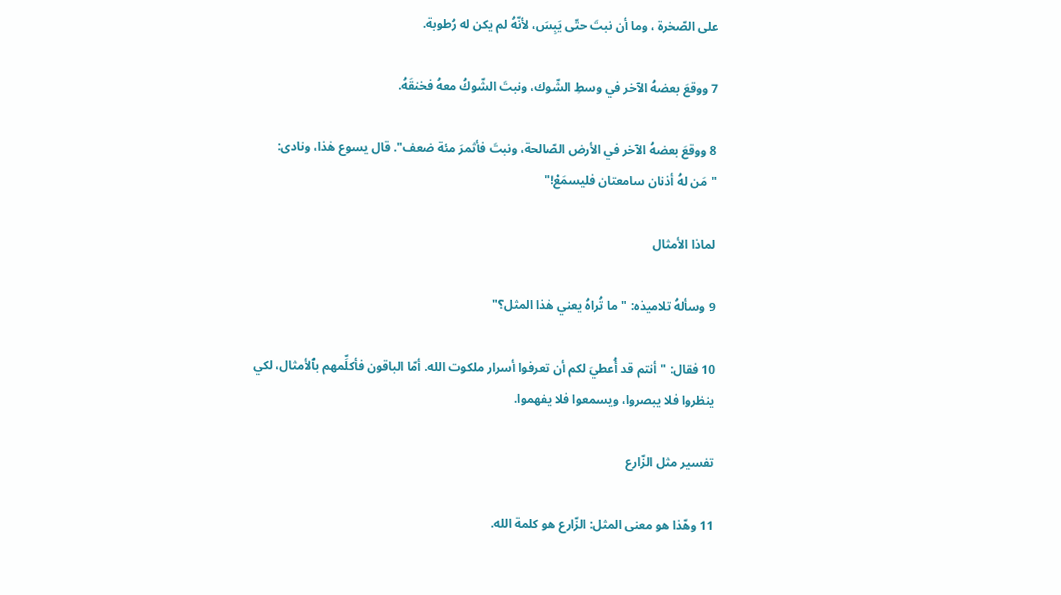على الصّخرة ، وما أن نبتَ حتّى يَبِسَ، لأنّهُ لم يكن له رُطوبة.

7 ووقعَ بعضهُ الآخر في وسطِ الشّوك، ونبتَ الشّوكُ معهُ فخنقَهُ.

8 ووقعَ بعضهُ الآخر في الأرض الصّالحة، ونبتَ فأثمرَ مئة ضعف". قال يسوع هٰذا، ونادى: "مَن لهُ أذنان سامعتان فليسمَعْ!"

لماذا الأمثال

9 وسألهُ تلاميذه: "ما تُراهُ يعني هٰذا المثل؟"

10 فقال: "أنتم قد أُعطيَ لكم أن تعرفوا أسرار ملكوت الله. أمّا الباقون فأكلِّمهم بٱلأمثال، لكي ينظروا فلا يبصروا، ويسمعوا فلا يفهموا.

تفسير مثل الزّارع

11 وهّذا هو معنى المثل: الزّارع هو كلمة الله.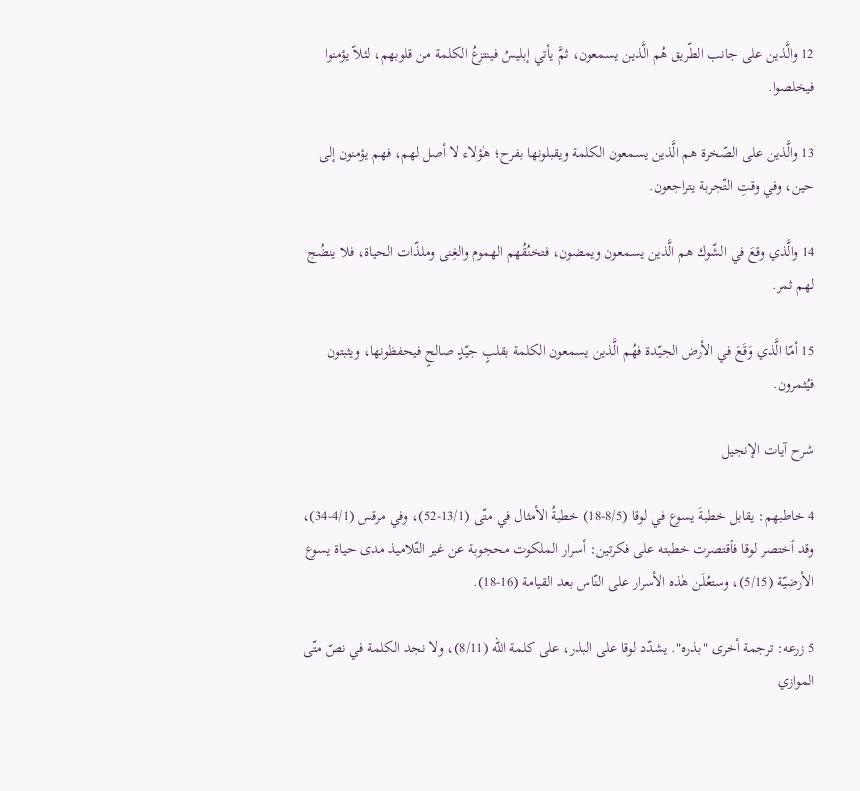12 والَّذين على جانب الطّريق هُم الَّذين يسمعون، ثمَّ يأتي إبليسُ فينتزعُ الكلمة من قلوبهم، لئلاّ يؤمنوا فيخلصوا.

13 والَّذين على الصّخرة هم الَّذين يسمعون الكلمة ويقبلونها بفرح؛ هٰؤلاء لا أصل لهم، فهم يؤمنون إلى حين، وفي وقتِ التّجربة يتراجعون.

14 والَّذي وقعَ في الشّوك هم الَّذين يسمعون ويمضون، فتخنُقُهم الهموم والغِنى وملذّات الحياة، فلا ينضُج لهم ثمر.

15 أمّا الَّذي وَقَعَ في الأرض الجيّدة فهُم الَّذين يسمعون الكلمة بقلبٍ جيّدٍ صالحٍ فيحفظونها، ويثبتون فيُثمرون.

شرح آيات الإنجيل

4 خاطبهم: يقابل خطبةَ يسوع في لوقا (8/5-18) خطبةُ الأمثال في متّى (13/1-52)، وفي مرقس (4/1-34)، وقد ٱختصر لوقا فٱقتصرت خطبته على فكرتين: أسرار الملكوت محجوبة عن غير التّلاميذ مدى حياة يسوع الأرضيّة (5/15)، وستعُلَن هٰذه الأسرار على النّاس بعد القيامة (16-18).

5 زرعه: ترجمة أخرى "بذره". يشدّد لوقا على البذر، على كلمة الله (8/11)، ولا نجد الكلمة في نصّ متّى الموازي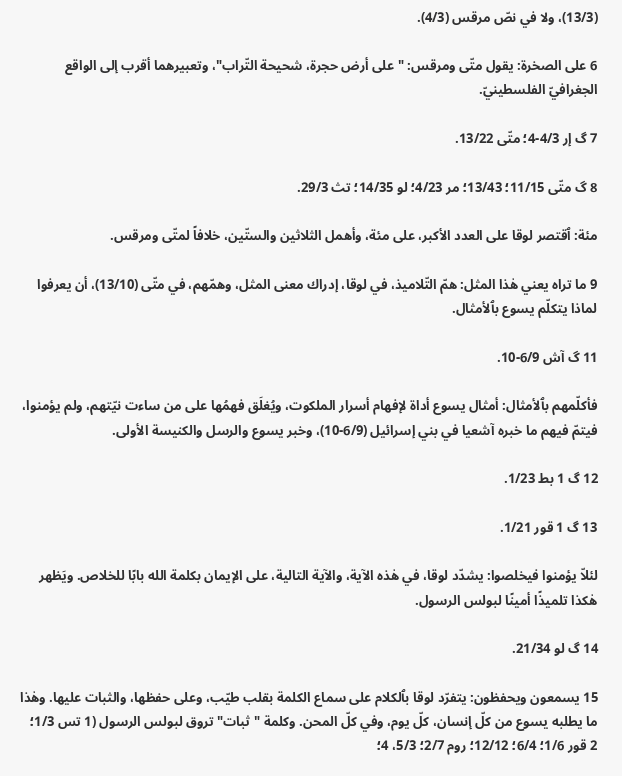(13/3)، ولا في نصّ مرقس (4/3).

6 على الصخرة: يقول متّى ومرقس: "على أرض حجرة، شحيحة التّراب"، وتعبيرهما أقرب إلى الواقع الجغرافيّ الفلسطينيّ.

7 گ إر 4/3-4؛ متّى 13/22.

8 گ متّى 11/15؛ 13/43؛ مر 4/23؛ لو 14/35؛ تث 29/3.

مئة: ٱقتصر لوقا على العدد الأكبر، على مئة، وأهمل الثلاثين والستّين، خلافاً لمتّى ومرقس.

9 ما تراه يعني هٰذا المثل: همّ التّلاميذ، في لوقا، إدراك معنى المثل، وهمّهم، في متّى (13/10)، أن يعرفوا لماذا يتكلّم يسوع بٱلأمثال.

11 گ آش 6/9-10.

فأكلّمهم بٱلأمثال: أمثال يسوع أداة لإفهام أسرار الملكوت، ويُغلَق فهمُها على من ساءت نيّتهم، ولم يؤمنوا، فيتمّ فيهم ما خبره آشعيا في بني إسرائيل (6/9-10)، وخبر يسوع والرسل والكنيسة الأولى.

12 گ 1 بط 1/23.

13 گ 1 قور 1/21.

لئلاّ يؤمنوا فيخلصوا: يشدّد لوقا، في هٰذه الآية، والآية التالية، على الإيمان بكلمة الله بابًا للخلاص. ويَظهر هٰكذا تلميذًا أمينًا لبولس الرسول.

14 گ لو 21/34.

15 يسمعون ويحفظون: يتفرّد لوقا بٱلكلام على سماع الكلمة بقلب طيّب، وعلى حفظها، والثبات عليها. وهٰذا ما يطلبه يسوع من كلّ إنسان، كلّ يوم، وفي كلّ المحن. وكلمة "ثبات" تروق لبولس الرسول (1 تس 1/3؛ 2 قور 1/6؛ 6/4؛ 12/12؛ روم 2/7؛ 5/3، 4؛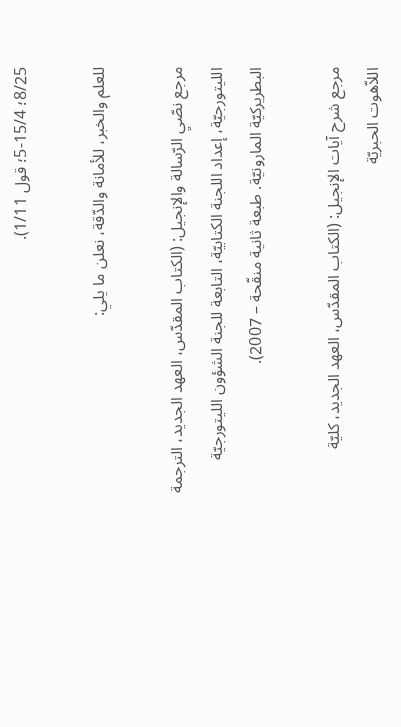8/25؛ 15/4-5؛ قول 1/11).

للعلم والخبر، للأمانة والدّقة، نعلن ما يلي:

مرجع نصّيِ الرّسالة والإنجيل: (الكتاب المقدّس، العهد الجديد، الترجمة الليتورجيّة، إعداد اللجنة الكتابيّة، التابعة للجنة الشؤون الليتورجيّة البطريركيّة المارونيّة. طبعة ثانية منقّحة – 2007).

مرجع شرح آيات الإنجيل: (الكتاب المقدّس، العهد الجديد، كليّة اللاّهوت الحبريّة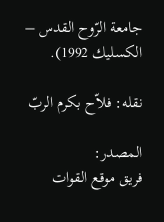جامعة الرّوح القدس – الكسليك 1992).

نقله: فلاّح بكرم الربّ

المصدر:
فريق موقع القوات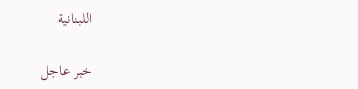اللبنانية

خبر عاجل